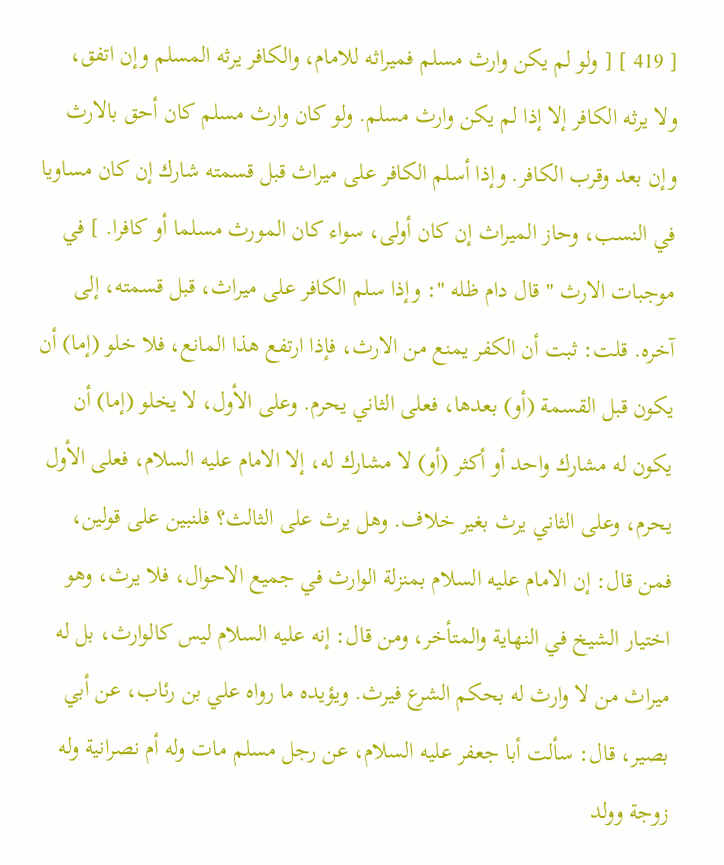[ 419 ] [ ولو لم يكن وارث مسلم فميراثه للامام، والكافر يرثه المسلم وإن اتفق، ولا يرثه الكافر إلا إذا لم يكن وارث مسلم. ولو كان وارث مسلم كان أحق بالارث وإن بعد وقرب الكافر. وإذا أسلم الكافر على ميراث قبل قسمته شارك إن كان مساويا في النسب، وحاز الميراث إن كان أولى، سواء كان المورث مسلما أو كافرا. ] في موجبات الارث " قال دام ظله ": وإذا سلم الكافر على ميراث، قبل قسمته، إلى آخره. قلت: ثبت أن الكفر يمنع من الارث، فإذا ارتفع هذا المانع، فلا خلو (إما) أن يكون قبل القسمة (أو) بعدها، فعلى الثاني يحرم. وعلى الأول، لا يخلو (إما) أن يكون له مشارك واحد أو أكثر (أو) لا مشارك له، إلا الامام عليه السلام، فعلى الأول يحرم، وعلى الثاني يرث بغير خلاف. وهل يرث على الثالث؟ فلنبين على قولين، فمن قال: إن الامام عليه السلام بمنزلة الوارث في جميع الاحوال، فلا يرث، وهو اختيار الشيخ في النهاية والمتأخر، ومن قال: إنه عليه السلام ليس كالوارث، بل له ميراث من لا وارث له بحكم الشرع فيرث. ويؤيده ما رواه علي بن رئاب، عن أبي بصير، قال: سألت أبا جعفر عليه السلام، عن رجل مسلم مات وله أم نصرانية وله زوجة وولد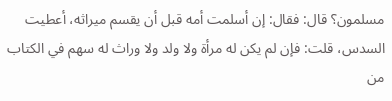مسلمون؟ قال: فقال: إن أسلمت أمه قبل أن يقسم ميراثه، أعطيت السدس، قلت: فإن لم يكن له مرأة ولا ولد ولا وراث له سهم في الكتاب من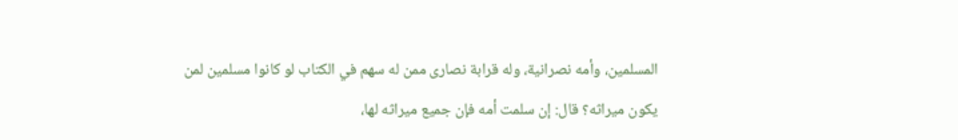المسلمين، وأمه نصرانية، وله قرابة نصارى ممن له سهم في الكتاب لو كانوا مسلمين لمن يكون ميراثه؟ قال: إن سلمت أمه فإن جميع ميراثه لها،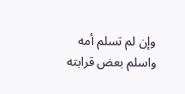وإن لم تسلم أمه واسلم بعض قرابته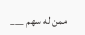ممن له سهم ___